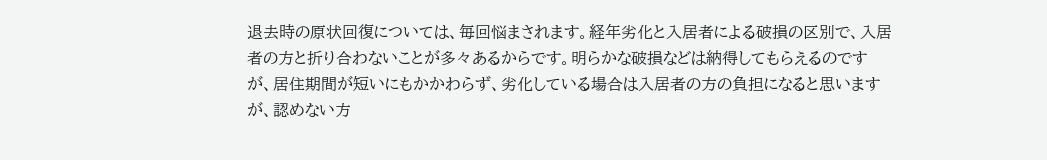退去時の原状回復については、毎回悩まされます。経年劣化と入居者による破損の区別で、入居者の方と折り合わないことが多々あるからです。明らかな破損などは納得してもらえるのですが、居住期間が短いにもかかわらず、劣化している場合は入居者の方の負担になると思いますが、認めない方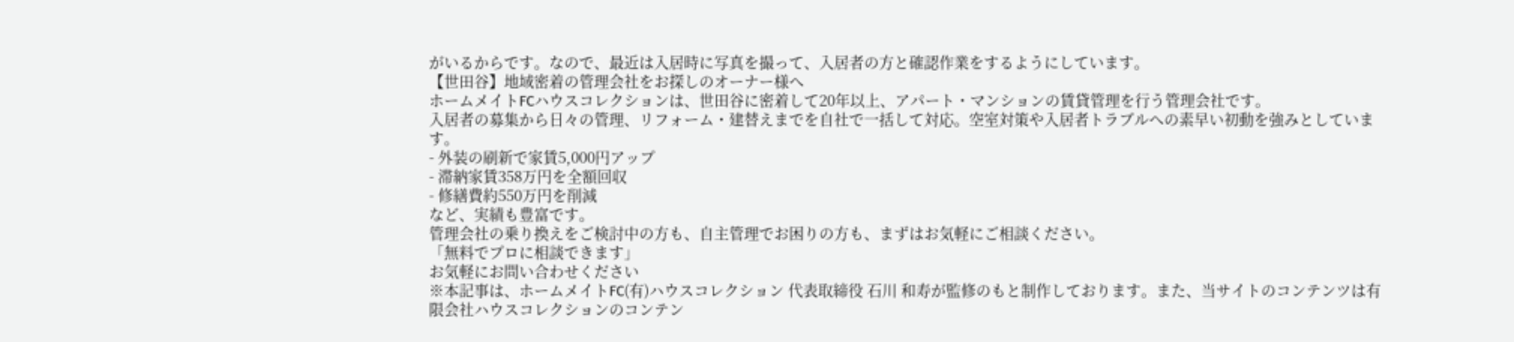がいるからです。なので、最近は入居時に写真を撮って、入居者の方と確認作業をするようにしています。
【世田谷】地域密着の管理会社をお探しのオーナー様へ
ホームメイトFCハウスコレクションは、世田谷に密着して20年以上、アパート・マンションの賃貸管理を行う管理会社です。
入居者の募集から日々の管理、リフォーム・建替えまでを自社で一括して対応。空室対策や入居者トラブルへの素早い初動を強みとしています。
- 外装の刷新で家賃5,000円アップ
- 滞納家賃358万円を全額回収
- 修繕費約550万円を削減
など、実績も豊富です。
管理会社の乗り換えをご検討中の方も、自主管理でお困りの方も、まずはお気軽にご相談ください。
「無料でプロに相談できます」
お気軽にお問い合わせください
※本記事は、ホームメイトFC(有)ハウスコレクション 代表取締役 石川 和寿が監修のもと制作しております。また、当サイトのコンテンツは有限会社ハウスコレクションのコンテン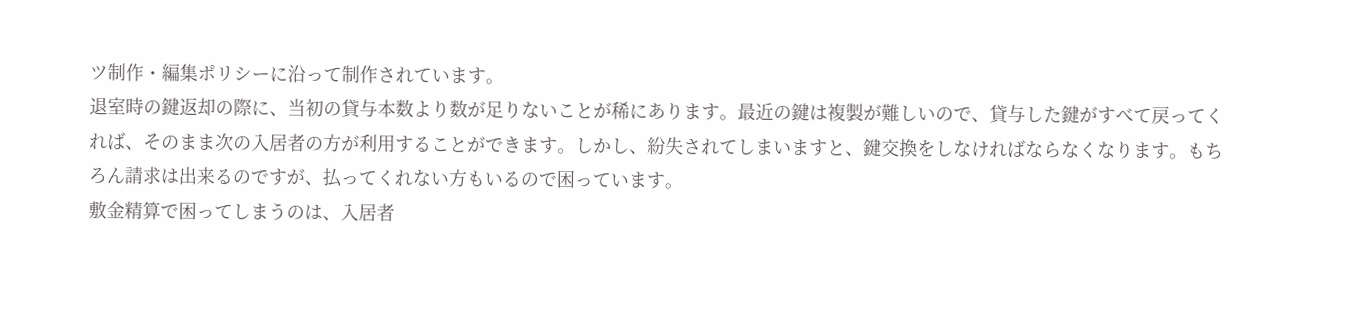ツ制作・編集ポリシーに沿って制作されています。
退室時の鍵返却の際に、当初の貸与本数より数が足りないことが稀にあります。最近の鍵は複製が難しいので、貸与した鍵がすべて戻ってくれば、そのまま次の入居者の方が利用することができます。しかし、紛失されてしまいますと、鍵交換をしなければならなくなります。もちろん請求は出来るのですが、払ってくれない方もいるので困っています。
敷金精算で困ってしまうのは、入居者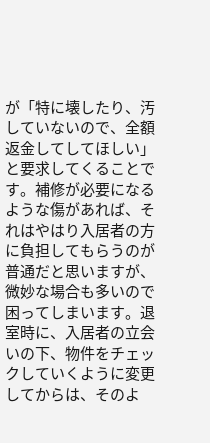が「特に壊したり、汚していないので、全額返金してしてほしい」と要求してくることです。補修が必要になるような傷があれば、それはやはり入居者の方に負担してもらうのが普通だと思いますが、微妙な場合も多いので困ってしまいます。退室時に、入居者の立会いの下、物件をチェックしていくように変更してからは、そのよ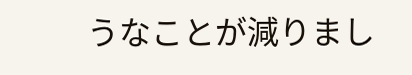うなことが減りまし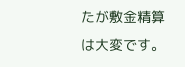たが敷金精算は大変です。